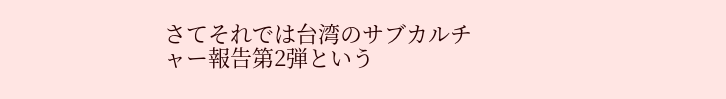さてそれでは台湾のサブカルチャー報告第2弾という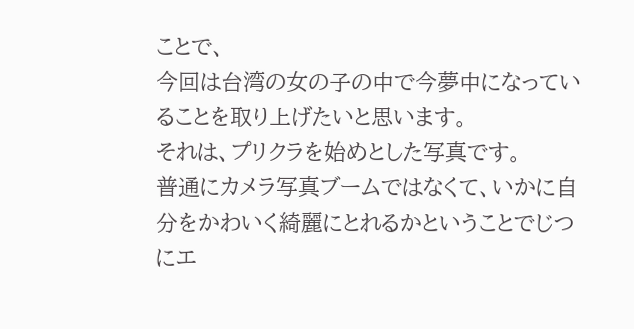ことで、
今回は台湾の女の子の中で今夢中になっていることを取り上げたいと思います。
それは、プリクラを始めとした写真です。
普通にカメラ写真ブームではなくて、いかに自分をかわいく綺麗にとれるかということでじつにエ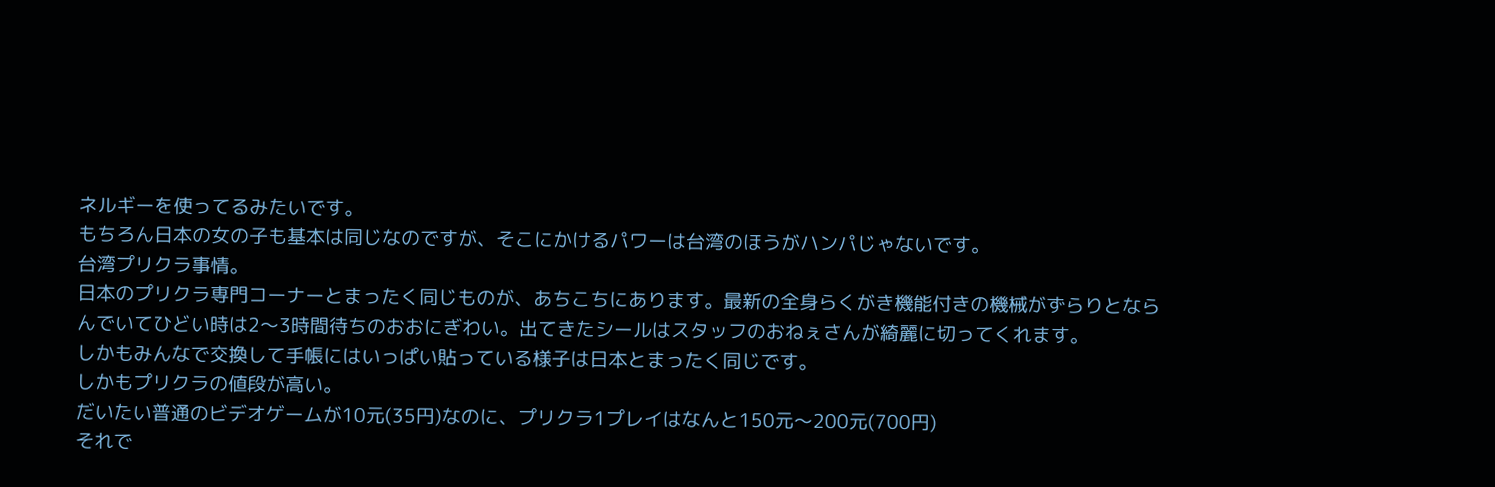ネルギーを使ってるみたいです。
もちろん日本の女の子も基本は同じなのですが、そこにかけるパワーは台湾のほうがハンパじゃないです。
台湾プリクラ事情。
日本のプリクラ専門コーナーとまったく同じものが、あちこちにあります。最新の全身らくがき機能付きの機械がずらりとならんでいてひどい時は2〜3時間待ちのおおにぎわい。出てきたシールはスタッフのおねぇさんが綺麗に切ってくれます。
しかもみんなで交換して手帳にはいっぱい貼っている様子は日本とまったく同じです。
しかもプリクラの値段が高い。
だいたい普通のビデオゲームが10元(35円)なのに、プリクラ1プレイはなんと150元〜200元(700円)
それで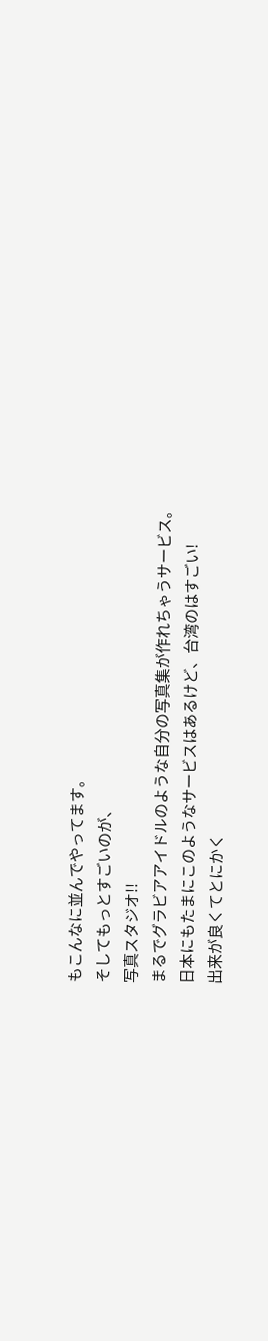もこんなに並んでやってます。
そしてもっとすごいのが、
写真スタジオ!!
まるでグラビアアイドルのような自分の写真集が作れちゃうサービス。
日本にもたまにこのようなサービスはあるけど、台湾のはすごい!
出来が良くてとにかく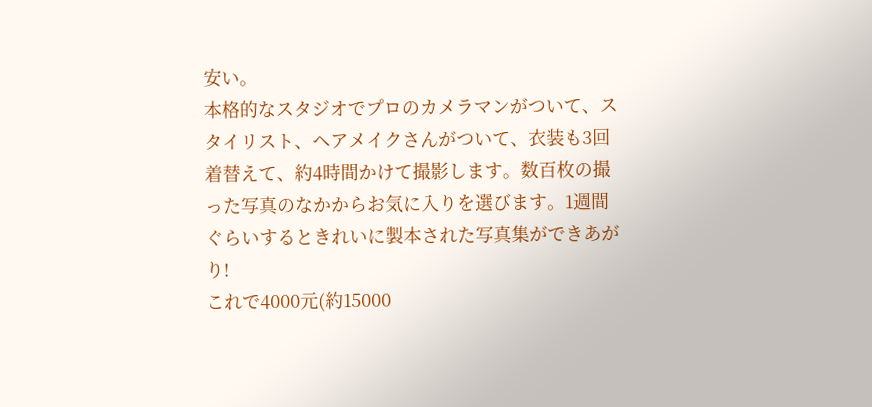安い。
本格的なスタジオでプロのカメラマンがついて、スタイリスト、ヘアメイクさんがついて、衣装も3回着替えて、約4時間かけて撮影します。数百枚の撮った写真のなかからお気に入りを選びます。1週間ぐらいするときれいに製本された写真集ができあがり!
これで4000元(約15000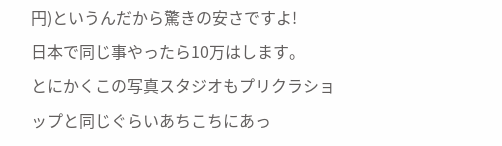円)というんだから驚きの安さですよ!
日本で同じ事やったら10万はします。
とにかくこの写真スタジオもプリクラショップと同じぐらいあちこちにあっ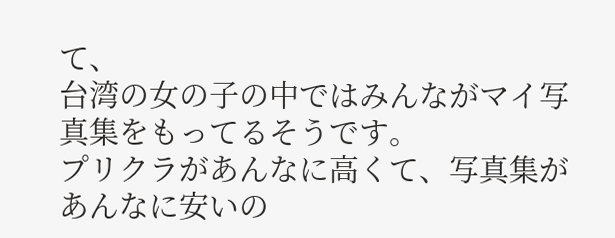て、
台湾の女の子の中ではみんながマイ写真集をもってるそうです。
プリクラがあんなに高くて、写真集があんなに安いの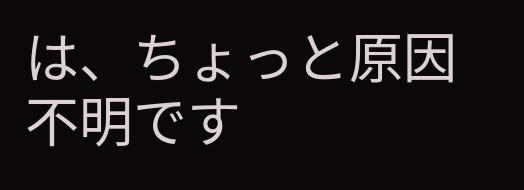は、ちょっと原因不明です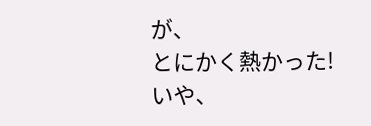が、
とにかく熱かった!
いや、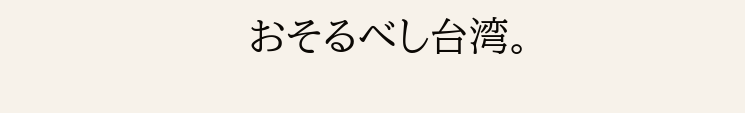おそるべし台湾。